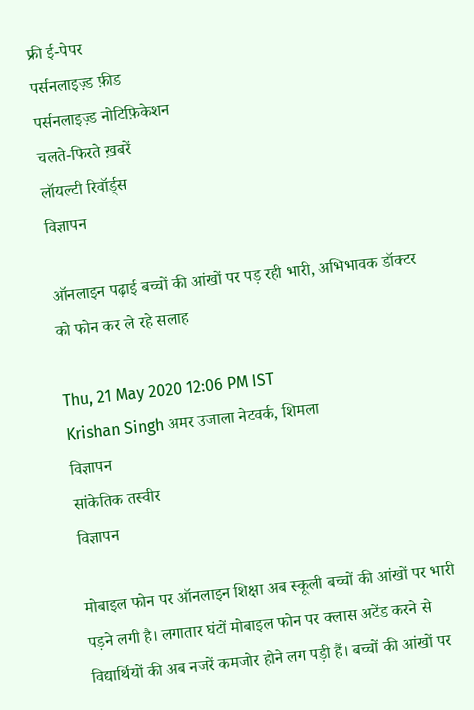फ्री ई-पेपर
पर्सनलाइज़्ड फ़ीड
पर्सनलाइज़्ड नोटिफ़िकेशन
चलते-फिरते ख़बरें
लॉयल्टी रिवॉर्ड्स
विज्ञापन

ऑनलाइन पढ़ाई बच्चों की आंखों पर पड़ रही भारी, अभिभावक डॉक्टर को फोन कर ले रहे सलाह

Thu, 21 May 2020 12:06 PM IST
Krishan Singh अमर उजाला नेटवर्क, शिमला
विज्ञापन
सांकेतिक तस्वीर
विज्ञापन

मोबाइल फोन पर ऑनलाइन शिक्षा अब स्कूली बच्चों की आंखों पर भारी पड़ने लगी है। लगातार घंटों मोबाइल फोन पर क्लास अटेंड करने से विद्यार्थियों की अब नजरें कमजोर होने लग पड़ी हैं। बच्चों की आंखों पर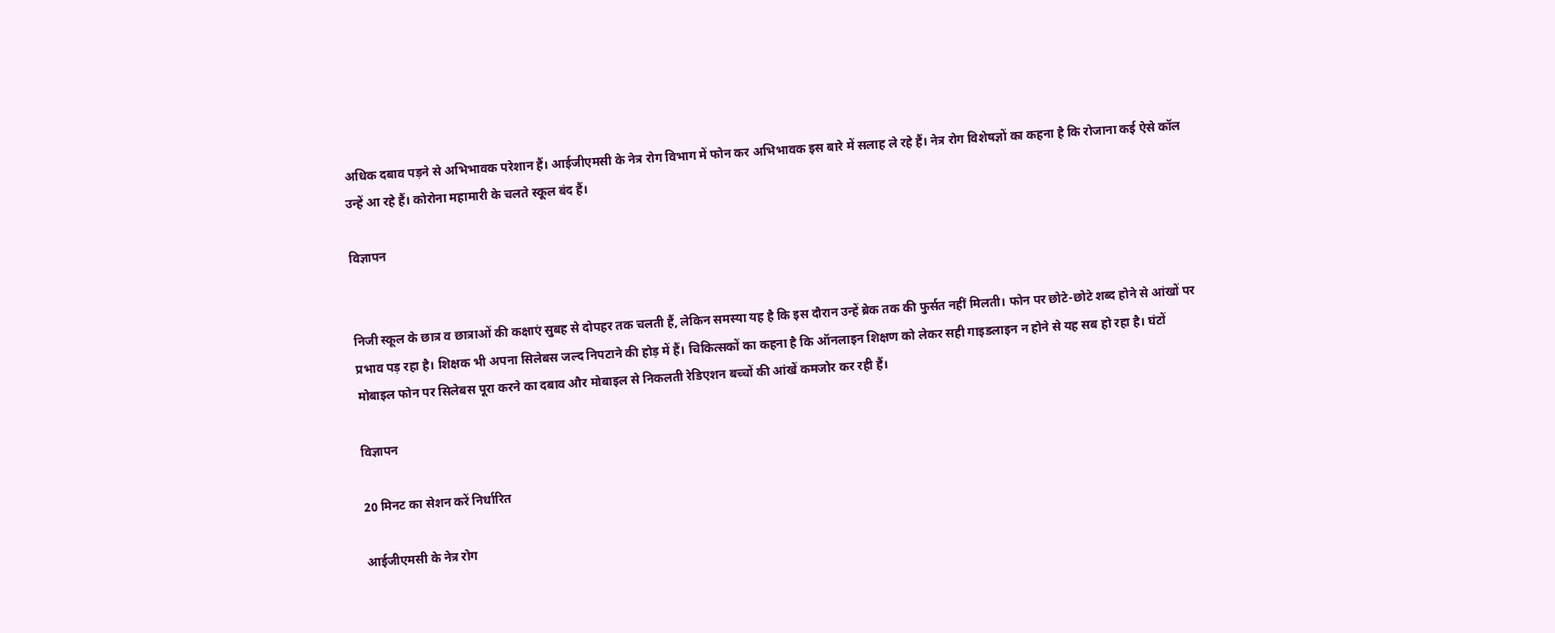अधिक दबाव पड़ने से अभिभावक परेशान हैं। आईजीएमसी के नेत्र रोग विभाग में फोन कर अभिभावक इस बारे में सलाह ले रहे हैं। नेत्र रोग विशेषज्ञों का कहना है कि रोजाना कई ऐसे कॉल उन्हें आ रहे हैं। कोरोना महामारी के चलते स्कूल बंद हैं।

विज्ञापन


निजी स्कूल के छात्र व छात्राओं की कक्षाएं सुबह से दोपहर तक चलती हैं, लेकिन समस्या यह है कि इस दौरान उन्हें ब्रेक तक की फुर्सत नहीं मिलती। फोन पर छोटे-छोटे शब्द होने से आंखों पर प्रभाव पड़ रहा है। शिक्षक भी अपना सिलेबस जल्द निपटाने की होड़ में हैं। चिकित्सकों का कहना है कि ऑनलाइन शिक्षण को लेकर सही गाइडलाइन न होने से यह सब हो रहा है। घंटों मोबाइल फोन पर सिलेबस पूरा करने का दबाव और मोबाइल से निकलती रेडिएशन बच्चों की आंखें कमजोर कर रही हैं।

विज्ञापन

20 मिनट का सेशन करें निर्धारित

आईजीएमसी के नेत्र रोग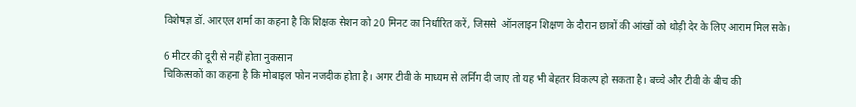विशेषज्ञ डॉ. आरएल शर्मा का कहना है कि शिक्षक सेशन को 20 मिनट का निर्धारित करें, जिससे  ऑनलाइन शिक्षण के दौरान छात्रों की आंखों को थोड़ी देर के लिए आराम मिल सके।

6 मीटर की दूरी से नहीं होता नुकसान
चिकित्सकों का कहना है कि मोबाइल फोन नजदीक होता है। अगर टीवी के माध्यम से लर्निंग दी जाए तो यह भी बेहतर विकल्प हो सकता है। बच्चे और टीवी के बीच की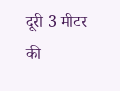दूरी 3 मीटर की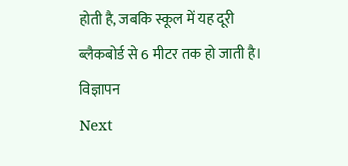होती है, जबकि स्कूल में यह दूरी ब्लैकबोर्ड से 6 मीटर तक हो जाती है।
विज्ञापन
Next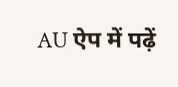AU ऐप में पढ़ें